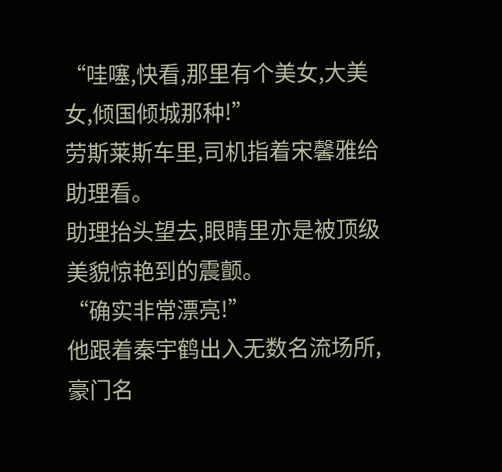“哇噻,快看,那里有个美女,大美女,倾国倾城那种!”
劳斯莱斯车里,司机指着宋馨雅给助理看。
助理抬头望去,眼睛里亦是被顶级美貌惊艳到的震颤。
“确实非常漂亮!”
他跟着秦宇鹤出入无数名流场所,豪门名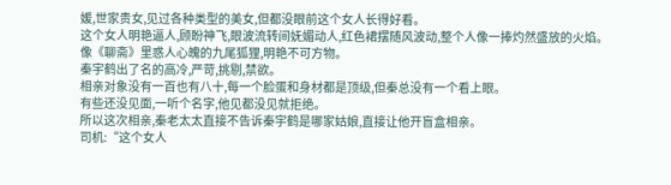媛,世家贵女,见过各种类型的美女,但都没眼前这个女人长得好看。
这个女人明艳逼人,顾盼神飞,眼波流转间妩媚动人,红色裙摆随风波动,整个人像一捧灼然盛放的火焰。
像《聊斋》里惑人心魄的九尾狐狸,明艳不可方物。
秦宇鹤出了名的高冷,严苛,挑剔,禁欲。
相亲对象没有一百也有八十,每一个脸蛋和身材都是顶级,但秦总没有一个看上眼。
有些还没见面,一听个名字,他见都没见就拒绝。
所以这次相亲,秦老太太直接不告诉秦宇鹤是哪家姑娘,直接让他开盲盒相亲。
司机:“这个女人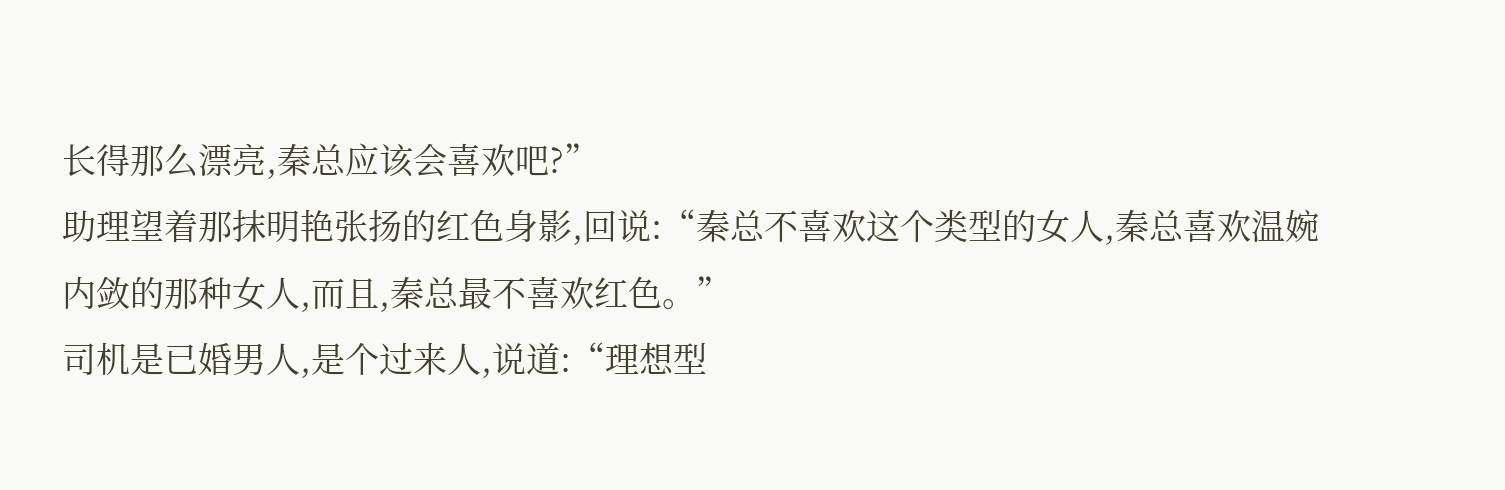长得那么漂亮,秦总应该会喜欢吧?”
助理望着那抹明艳张扬的红色身影,回说:“秦总不喜欢这个类型的女人,秦总喜欢温婉内敛的那种女人,而且,秦总最不喜欢红色。”
司机是已婚男人,是个过来人,说道:“理想型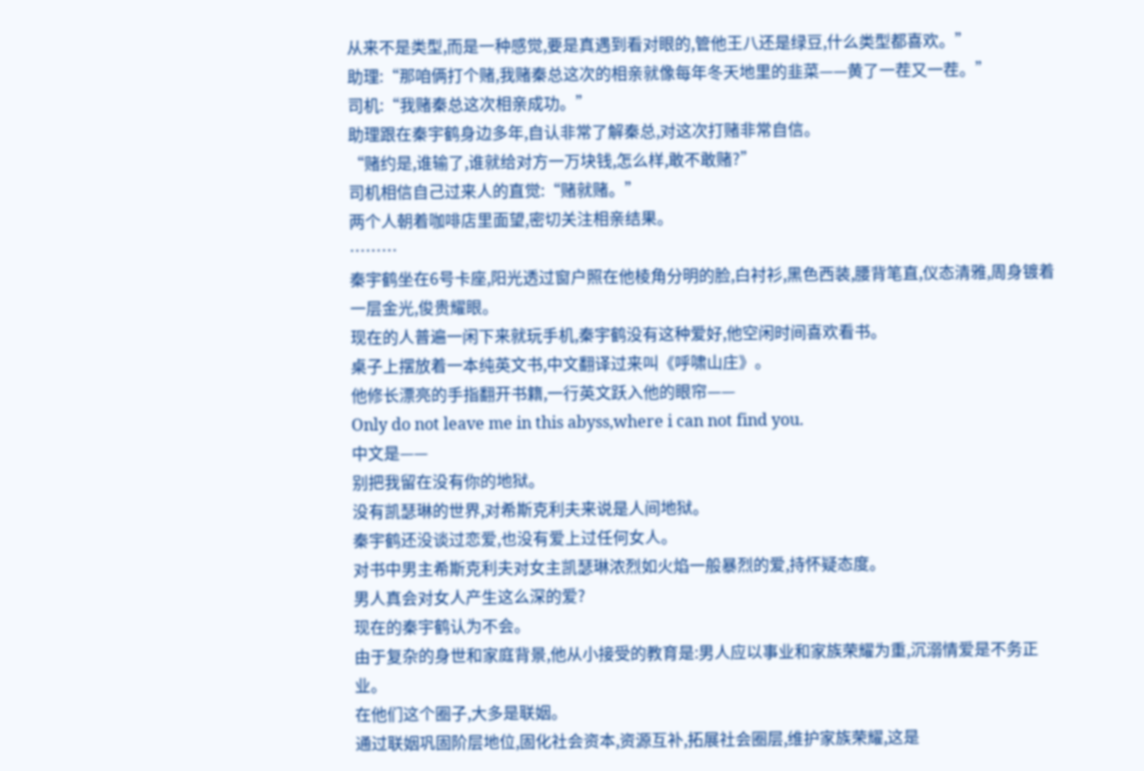从来不是类型,而是一种感觉,要是真遇到看对眼的,管他王八还是绿豆,什么类型都喜欢。”
助理:“那咱俩打个赌,我赌秦总这次的相亲就像每年冬天地里的韭菜——黄了一茬又一茬。”
司机:“我赌秦总这次相亲成功。”
助理跟在秦宇鹤身边多年,自认非常了解秦总,对这次打赌非常自信。
“赌约是,谁输了,谁就给对方一万块钱,怎么样,敢不敢赌?”
司机相信自己过来人的直觉:“赌就赌。”
两个人朝着咖啡店里面望,密切关注相亲结果。
………
秦宇鹤坐在6号卡座,阳光透过窗户照在他棱角分明的脸,白衬衫,黑色西装,腰背笔直,仪态清雅,周身镀着一层金光,俊贵耀眼。
现在的人普遍一闲下来就玩手机,秦宇鹤没有这种爱好,他空闲时间喜欢看书。
桌子上摆放着一本纯英文书,中文翻译过来叫《呼啸山庄》。
他修长漂亮的手指翻开书籍,一行英文跃入他的眼帘——
Only do not leave me in this abyss,where i can not find you.
中文是——
别把我留在没有你的地狱。
没有凯瑟琳的世界,对希斯克利夫来说是人间地狱。
秦宇鹤还没谈过恋爱,也没有爱上过任何女人。
对书中男主希斯克利夫对女主凯瑟琳浓烈如火焰一般暴烈的爱,持怀疑态度。
男人真会对女人产生这么深的爱?
现在的秦宇鹤认为不会。
由于复杂的身世和家庭背景,他从小接受的教育是:男人应以事业和家族荣耀为重,沉溺情爱是不务正业。
在他们这个圈子,大多是联姻。
通过联姻巩固阶层地位,固化社会资本,资源互补,拓展社会圈层,维护家族荣耀,这是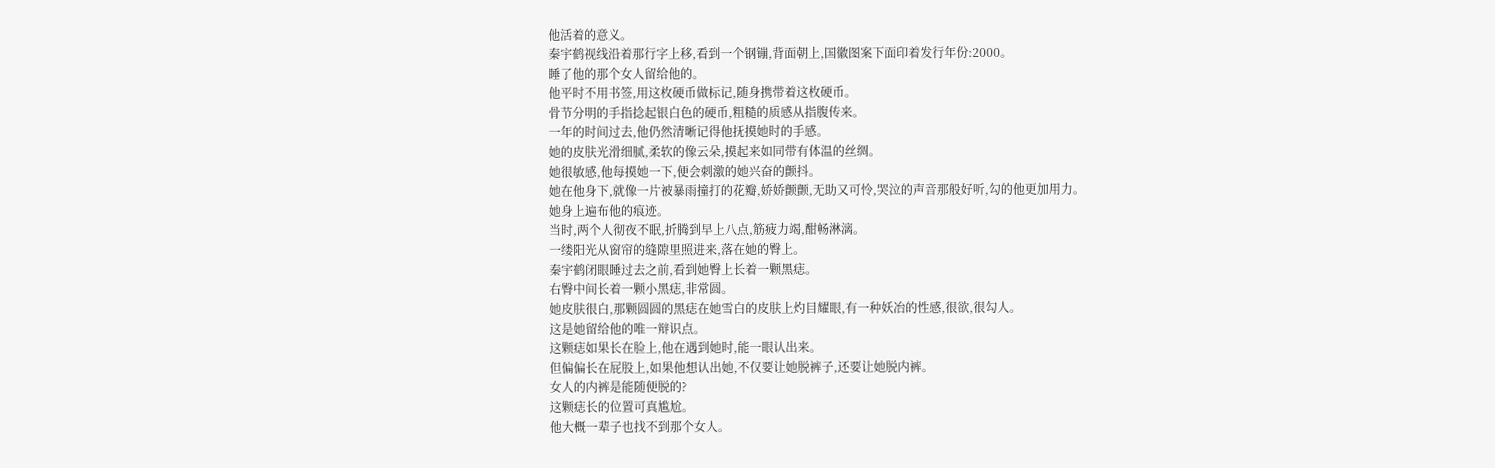他活着的意义。
秦宇鹤视线沿着那行字上移,看到一个钢镚,背面朝上,国徽图案下面印着发行年份:2000。
睡了他的那个女人留给他的。
他平时不用书签,用这枚硬币做标记,随身携带着这枚硬币。
骨节分明的手指捻起银白色的硬币,粗糙的质感从指腹传来。
一年的时间过去,他仍然清晰记得他抚摸她时的手感。
她的皮肤光滑细腻,柔软的像云朵,摸起来如同带有体温的丝绸。
她很敏感,他每摸她一下,便会刺激的她兴奋的颤抖。
她在他身下,就像一片被暴雨撞打的花瓣,娇娇颤颤,无助又可怜,哭泣的声音那般好听,勾的他更加用力。
她身上遍布他的痕迹。
当时,两个人彻夜不眠,折腾到早上八点,筋疲力竭,酣畅淋漓。
一缕阳光从窗帘的缝隙里照进来,落在她的臀上。
秦宇鹤闭眼睡过去之前,看到她臀上长着一颗黑痣。
右臀中间长着一颗小黑痣,非常圆。
她皮肤很白,那颗圆圆的黑痣在她雪白的皮肤上灼目耀眼,有一种妖冶的性感,很欲,很勾人。
这是她留给他的唯一辩识点。
这颗痣如果长在脸上,他在遇到她时,能一眼认出来。
但偏偏长在屁股上,如果他想认出她,不仅要让她脱裤子,还要让她脱内裤。
女人的内裤是能随便脱的?
这颗痣长的位置可真尴尬。
他大概一辈子也找不到那个女人。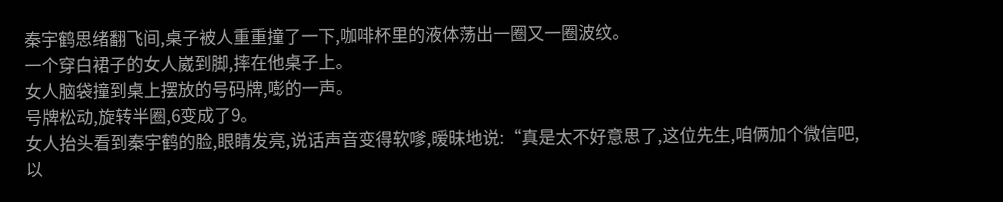秦宇鹤思绪翻飞间,桌子被人重重撞了一下,咖啡杯里的液体荡出一圈又一圈波纹。
一个穿白裙子的女人崴到脚,摔在他桌子上。
女人脑袋撞到桌上摆放的号码牌,嘭的一声。
号牌松动,旋转半圈,6变成了9。
女人抬头看到秦宇鹤的脸,眼睛发亮,说话声音变得软嗲,暧昧地说:“真是太不好意思了,这位先生,咱俩加个微信吧,以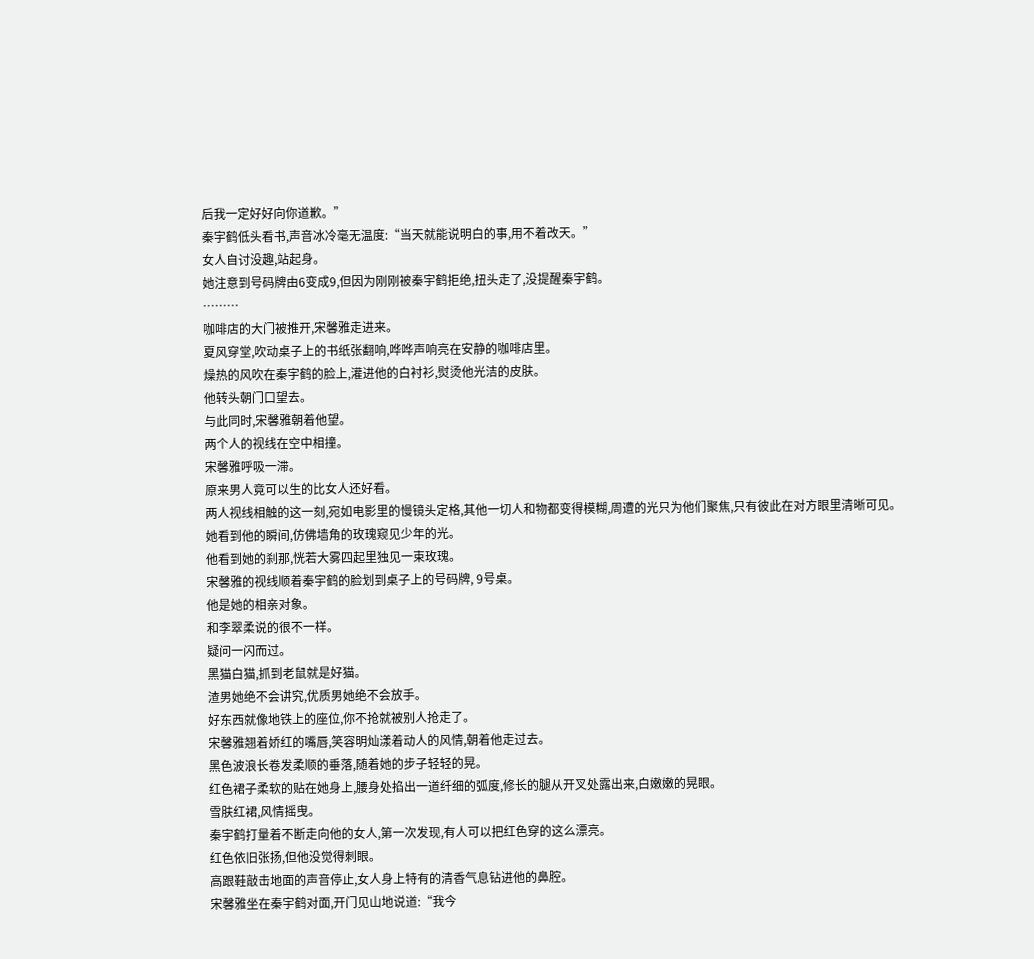后我一定好好向你道歉。”
秦宇鹤低头看书,声音冰冷毫无温度:“当天就能说明白的事,用不着改天。”
女人自讨没趣,站起身。
她注意到号码牌由6变成9,但因为刚刚被秦宇鹤拒绝,扭头走了,没提醒秦宇鹤。
………
咖啡店的大门被推开,宋馨雅走进来。
夏风穿堂,吹动桌子上的书纸张翻响,哗哗声响亮在安静的咖啡店里。
燥热的风吹在秦宇鹤的脸上,灌进他的白衬衫,熨烫他光洁的皮肤。
他转头朝门口望去。
与此同时,宋馨雅朝着他望。
两个人的视线在空中相撞。
宋馨雅呼吸一滞。
原来男人竟可以生的比女人还好看。
两人视线相触的这一刻,宛如电影里的慢镜头定格,其他一切人和物都变得模糊,周遭的光只为他们聚焦,只有彼此在对方眼里清晰可见。
她看到他的瞬间,仿佛墙角的玫瑰窥见少年的光。
他看到她的刹那,恍若大雾四起里独见一束玫瑰。
宋馨雅的视线顺着秦宇鹤的脸划到桌子上的号码牌, 9号桌。
他是她的相亲对象。
和李翠柔说的很不一样。
疑问一闪而过。
黑猫白猫,抓到老鼠就是好猫。
渣男她绝不会讲究,优质男她绝不会放手。
好东西就像地铁上的座位,你不抢就被别人抢走了。
宋馨雅翘着娇红的嘴唇,笑容明灿漾着动人的风情,朝着他走过去。
黑色波浪长卷发柔顺的垂落,随着她的步子轻轻的晃。
红色裙子柔软的贴在她身上,腰身处掐出一道纤细的弧度,修长的腿从开叉处露出来,白嫩嫩的晃眼。
雪肤红裙,风情摇曳。
秦宇鹤打量着不断走向他的女人,第一次发现,有人可以把红色穿的这么漂亮。
红色依旧张扬,但他没觉得刺眼。
高跟鞋敲击地面的声音停止,女人身上特有的清香气息钻进他的鼻腔。
宋馨雅坐在秦宇鹤对面,开门见山地说道:“我今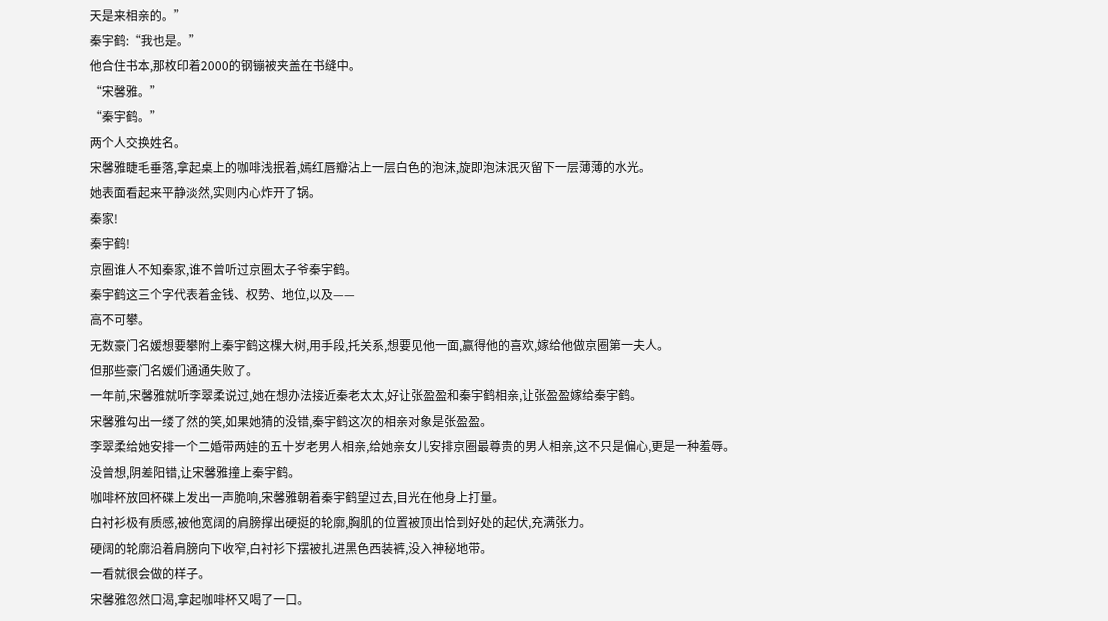天是来相亲的。”
秦宇鹤:“我也是。”
他合住书本,那枚印着2000的钢镚被夹盖在书缝中。
“宋馨雅。”
“秦宇鹤。”
两个人交换姓名。
宋馨雅睫毛垂落,拿起桌上的咖啡浅抿着,嫣红唇瓣沾上一层白色的泡沫,旋即泡沫泯灭留下一层薄薄的水光。
她表面看起来平静淡然,实则内心炸开了锅。
秦家!
秦宇鹤!
京圈谁人不知秦家,谁不曾听过京圈太子爷秦宇鹤。
秦宇鹤这三个字代表着金钱、权势、地位,以及——
高不可攀。
无数豪门名媛想要攀附上秦宇鹤这棵大树,用手段,托关系,想要见他一面,赢得他的喜欢,嫁给他做京圈第一夫人。
但那些豪门名媛们通通失败了。
一年前,宋馨雅就听李翠柔说过,她在想办法接近秦老太太,好让张盈盈和秦宇鹤相亲,让张盈盈嫁给秦宇鹤。
宋馨雅勾出一缕了然的笑,如果她猜的没错,秦宇鹤这次的相亲对象是张盈盈。
李翠柔给她安排一个二婚带两娃的五十岁老男人相亲,给她亲女儿安排京圈最尊贵的男人相亲,这不只是偏心,更是一种羞辱。
没曾想,阴差阳错,让宋馨雅撞上秦宇鹤。
咖啡杯放回杯碟上发出一声脆响,宋馨雅朝着秦宇鹤望过去,目光在他身上打量。
白衬衫极有质感,被他宽阔的肩膀撑出硬挺的轮廓,胸肌的位置被顶出恰到好处的起伏,充满张力。
硬阔的轮廓沿着肩膀向下收窄,白衬衫下摆被扎进黑色西装裤,没入神秘地带。
一看就很会做的样子。
宋馨雅忽然口渴,拿起咖啡杯又喝了一口。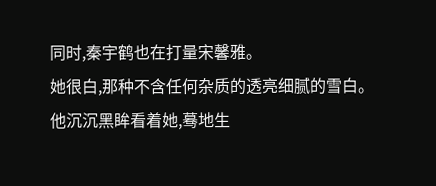同时,秦宇鹤也在打量宋馨雅。
她很白,那种不含任何杂质的透亮细腻的雪白。
他沉沉黑眸看着她,蓦地生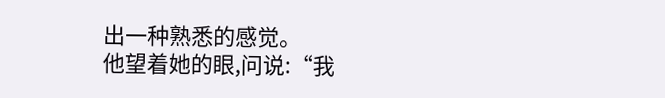出一种熟悉的感觉。
他望着她的眼,问说:“我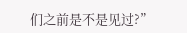们之前是不是见过?”